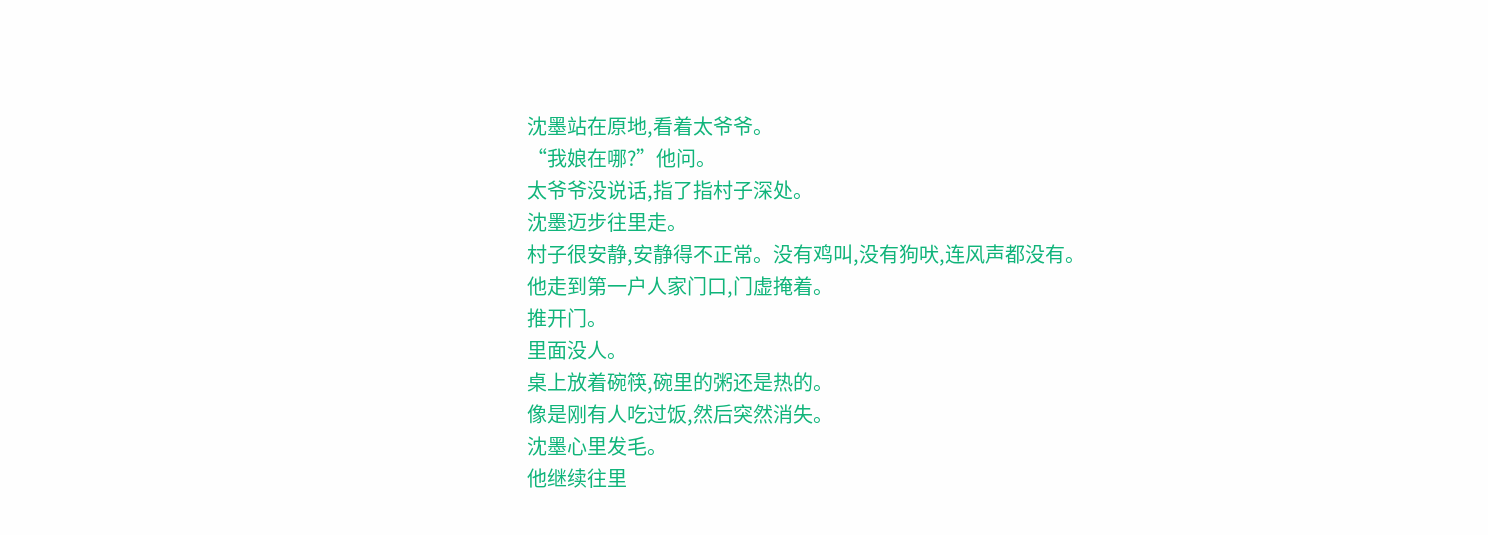沈墨站在原地,看着太爷爷。
“我娘在哪?”他问。
太爷爷没说话,指了指村子深处。
沈墨迈步往里走。
村子很安静,安静得不正常。没有鸡叫,没有狗吠,连风声都没有。
他走到第一户人家门口,门虚掩着。
推开门。
里面没人。
桌上放着碗筷,碗里的粥还是热的。
像是刚有人吃过饭,然后突然消失。
沈墨心里发毛。
他继续往里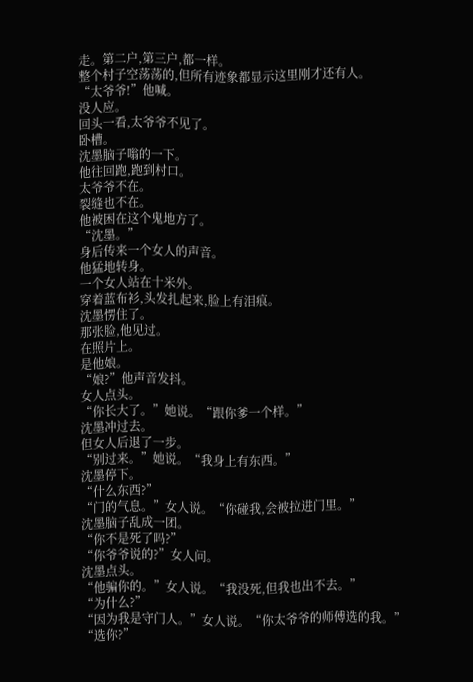走。第二户,第三户,都一样。
整个村子空荡荡的,但所有迹象都显示这里刚才还有人。
“太爷爷!”他喊。
没人应。
回头一看,太爷爷不见了。
卧槽。
沈墨脑子嗡的一下。
他往回跑,跑到村口。
太爷爷不在。
裂缝也不在。
他被困在这个鬼地方了。
“沈墨。”
身后传来一个女人的声音。
他猛地转身。
一个女人站在十米外。
穿着蓝布衫,头发扎起来,脸上有泪痕。
沈墨愣住了。
那张脸,他见过。
在照片上。
是他娘。
“娘?”他声音发抖。
女人点头。
“你长大了。”她说。“跟你爹一个样。”
沈墨冲过去。
但女人后退了一步。
“别过来。”她说。“我身上有东西。”
沈墨停下。
“什么东西?”
“门的气息。”女人说。“你碰我,会被拉进门里。”
沈墨脑子乱成一团。
“你不是死了吗?”
“你爷爷说的?”女人问。
沈墨点头。
“他骗你的。”女人说。“我没死,但我也出不去。”
“为什么?”
“因为我是守门人。”女人说。“你太爷爷的师傅选的我。”
“选你?”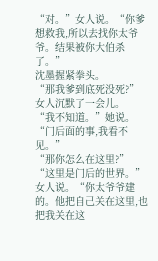“对。”女人说。“你爹想救我,所以去找你太爷爷。结果被你大伯杀了。”
沈墨握紧拳头。
“那我爹到底死没死?”
女人沉默了一会儿。
“我不知道。”她说。“门后面的事,我看不见。”
“那你怎么在这里?”
“这里是门后的世界。”女人说。“你太爷爷建的。他把自己关在这里,也把我关在这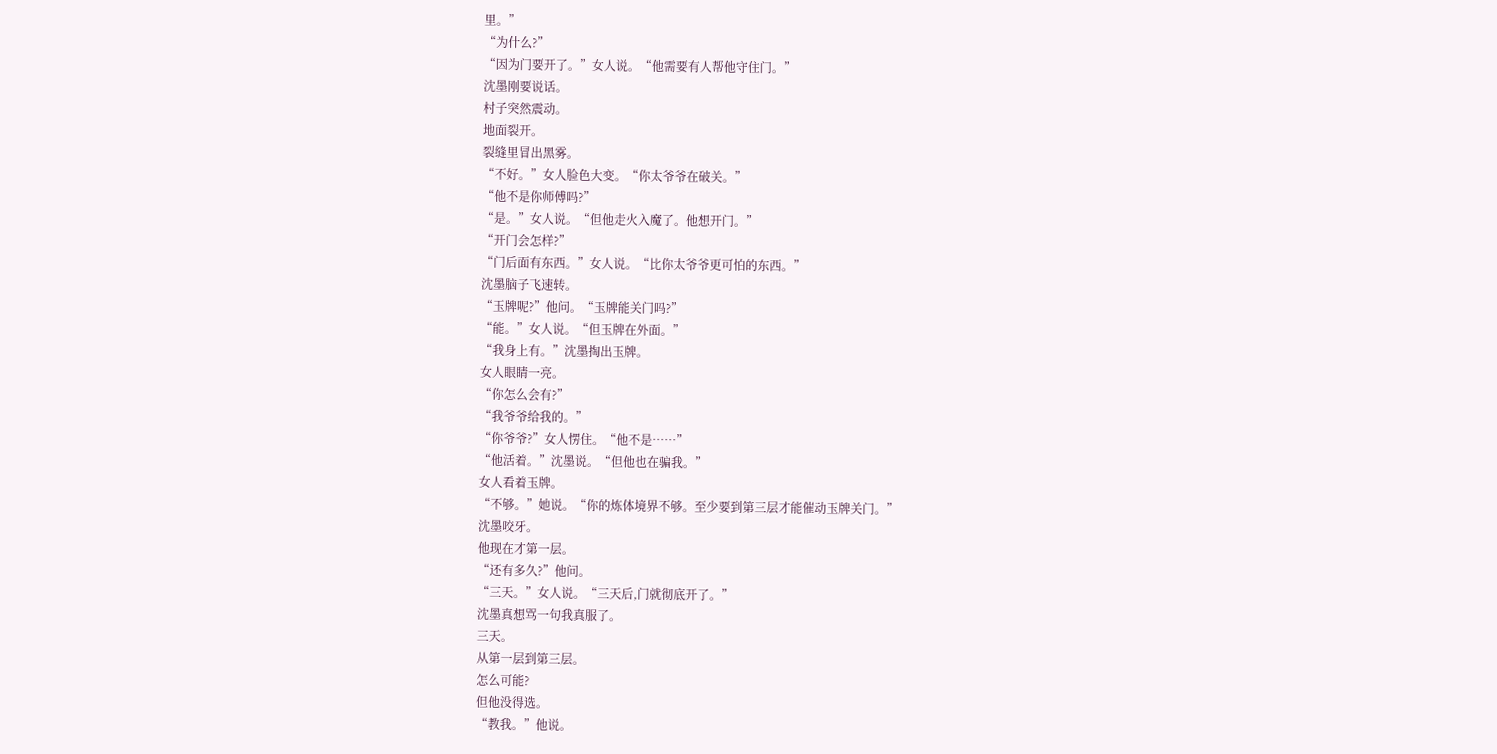里。”
“为什么?”
“因为门要开了。”女人说。“他需要有人帮他守住门。”
沈墨刚要说话。
村子突然震动。
地面裂开。
裂缝里冒出黑雾。
“不好。”女人脸色大变。“你太爷爷在破关。”
“他不是你师傅吗?”
“是。”女人说。“但他走火入魔了。他想开门。”
“开门会怎样?”
“门后面有东西。”女人说。“比你太爷爷更可怕的东西。”
沈墨脑子飞速转。
“玉牌呢?”他问。“玉牌能关门吗?”
“能。”女人说。“但玉牌在外面。”
“我身上有。”沈墨掏出玉牌。
女人眼睛一亮。
“你怎么会有?”
“我爷爷给我的。”
“你爷爷?”女人愣住。“他不是……”
“他活着。”沈墨说。“但他也在骗我。”
女人看着玉牌。
“不够。”她说。“你的炼体境界不够。至少要到第三层才能催动玉牌关门。”
沈墨咬牙。
他现在才第一层。
“还有多久?”他问。
“三天。”女人说。“三天后,门就彻底开了。”
沈墨真想骂一句我真服了。
三天。
从第一层到第三层。
怎么可能?
但他没得选。
“教我。”他说。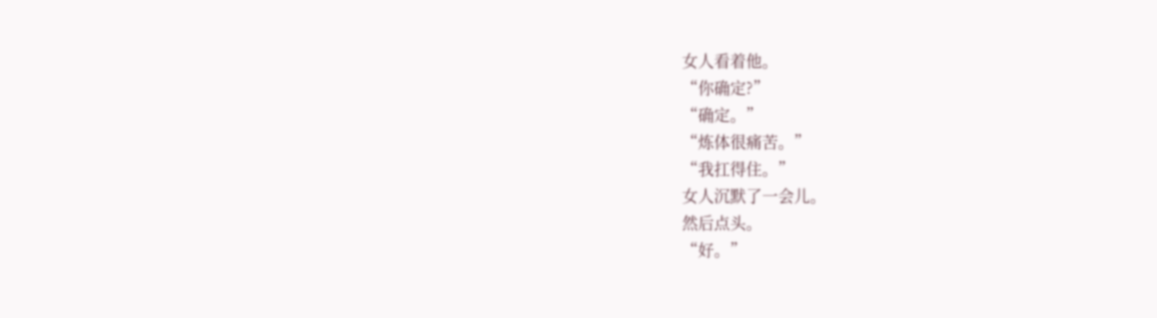女人看着他。
“你确定?”
“确定。”
“炼体很痛苦。”
“我扛得住。”
女人沉默了一会儿。
然后点头。
“好。”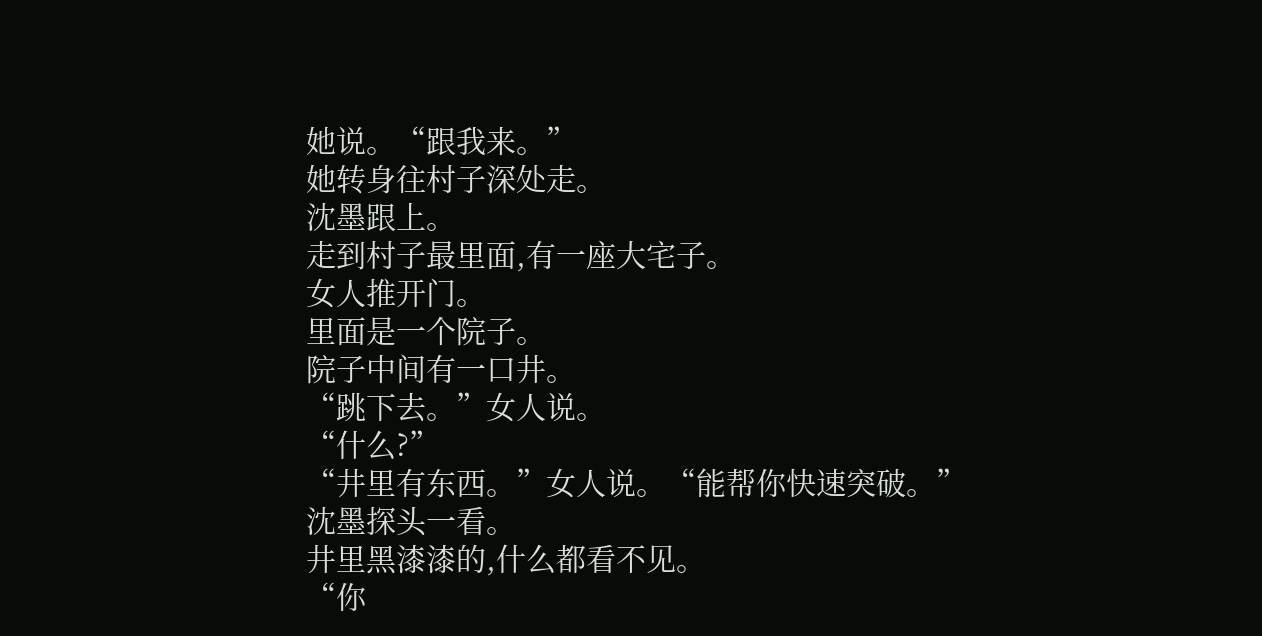她说。“跟我来。”
她转身往村子深处走。
沈墨跟上。
走到村子最里面,有一座大宅子。
女人推开门。
里面是一个院子。
院子中间有一口井。
“跳下去。”女人说。
“什么?”
“井里有东西。”女人说。“能帮你快速突破。”
沈墨探头一看。
井里黑漆漆的,什么都看不见。
“你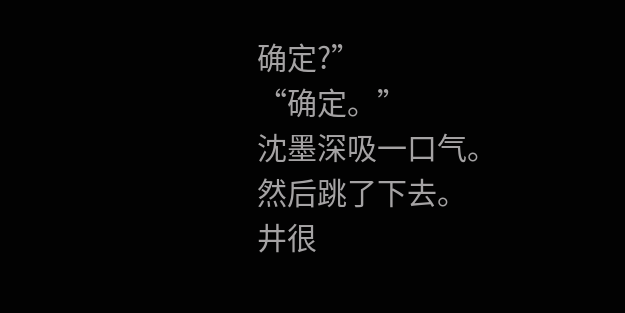确定?”
“确定。”
沈墨深吸一口气。
然后跳了下去。
井很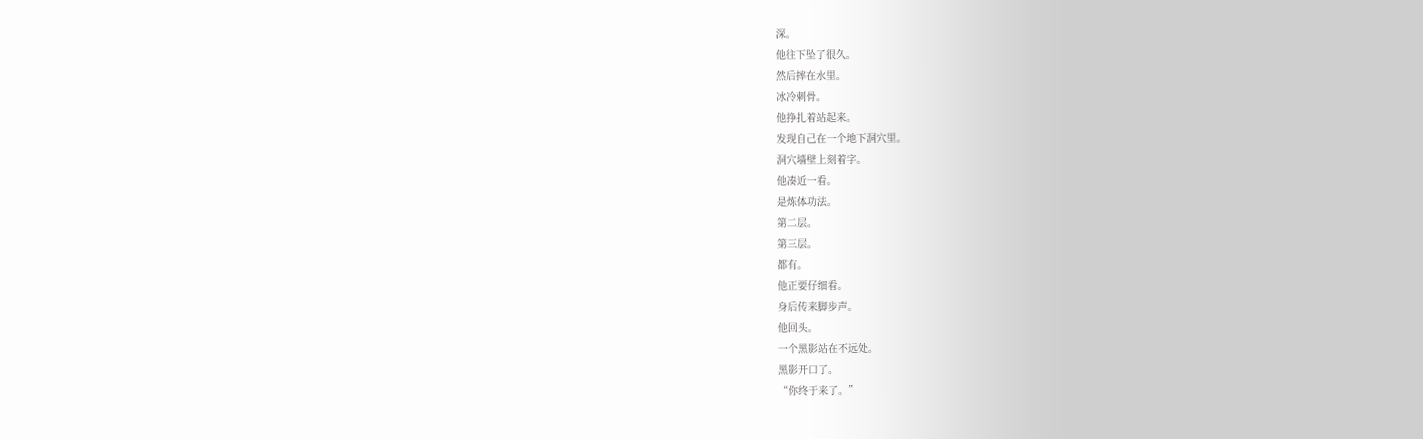深。
他往下坠了很久。
然后摔在水里。
冰冷刺骨。
他挣扎着站起来。
发现自己在一个地下洞穴里。
洞穴墙壁上刻着字。
他凑近一看。
是炼体功法。
第二层。
第三层。
都有。
他正要仔细看。
身后传来脚步声。
他回头。
一个黑影站在不远处。
黑影开口了。
“你终于来了。”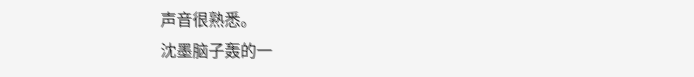声音很熟悉。
沈墨脑子轰的一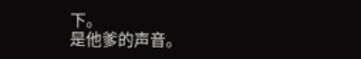下。
是他爹的声音。